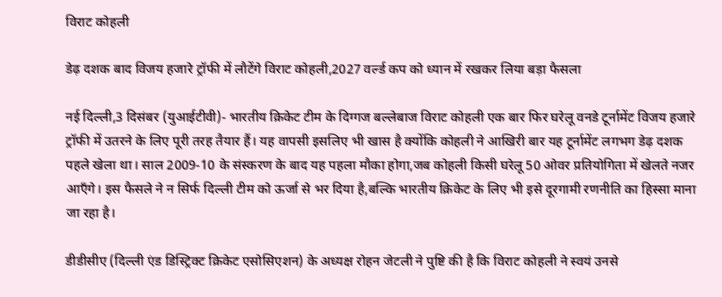विराट कोहली

डेढ़ दशक बाद विजय हजारे ट्रॉफी में लौटेंगे विराट कोहली,2027 वर्ल्ड कप को ध्यान में रखकर लिया बड़ा फैसला

नई दिल्ली,3 दिसंबर (युआईटीवी)- भारतीय क्रिकेट टीम के दिग्गज बल्लेबाज विराट कोहली एक बार फिर घरेलू वनडे टूर्नामेंट विजय हजारे ट्रॉफी में उतरने के लिए पूरी तरह तैयार हैं। यह वापसी इसलिए भी खास है क्योंकि कोहली ने आखिरी बार यह टूर्नामेंट लगभग डेढ़ दशक पहले खेला था। साल 2009-10 के संस्करण के बाद यह पहला मौका होगा,जब कोहली किसी घरेलू 50 ओवर प्रतियोगिता में खेलते नजर आएँगे। इस फैसले ने न सिर्फ दिल्ली टीम को ऊर्जा से भर दिया है,बल्कि भारतीय क्रिकेट के लिए भी इसे दूरगामी रणनीति का हिस्सा माना जा रहा है।

डीडीसीए (दिल्ली एंड डिस्ट्रिक्ट क्रिकेट एसोसिएशन) के अध्यक्ष रोहन जेटली ने पुष्टि की है कि विराट कोहली ने स्वयं उनसे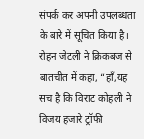संपर्क कर अपनी उपलब्धता के बारे में सूचित किया है। रोहन जेटली ने क्रिकबज से बातचीत में कहा, “हाँ,यह सच है कि विराट कोहली ने विजय हजारे ट्रॉफी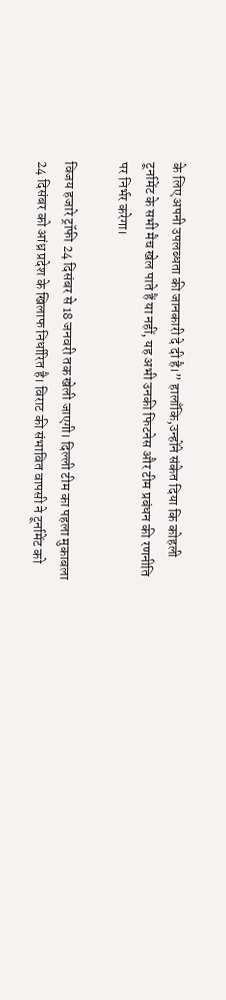के लिए अपनी उपलब्धता की जानकारी दे दी है।” हालाँकि,उन्होंने संकेत दिया कि कोहली टूर्नामेंट के सभी मैच खेल पाते हैं या नहीं, यह अभी उनकी फिटनेस और टीम प्रबंधन की रणनीति पर निर्भर करेगा।

विजय हजारे ट्रॉफी 24 दिसंबर से 18 जनवरी तक खेली जाएगी। दिल्ली टीम का पहला मुकाबला 24 दिसंबर को आंध्र प्रदेश के खिलाफ निर्धारित है। विराट की संभावित वापसी ने टूर्नामेंट को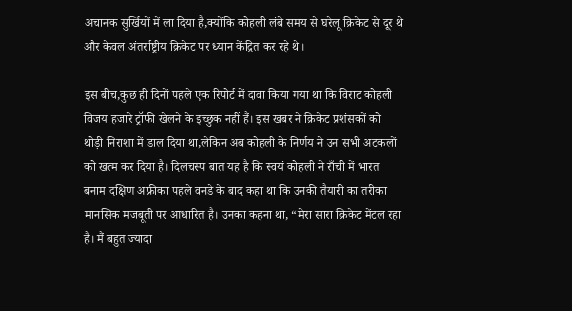अचानक सुर्खियों में ला दिया है,क्योंकि कोहली लंबे समय से घरेलू क्रिकेट से दूर थे और केवल अंतर्राष्ट्रीय क्रिकेट पर ध्यान केंद्रित कर रहे थे।

इस बीच,कुछ ही दिनों पहले एक रिपोर्ट में दावा किया गया था कि विराट कोहली विजय हजारे ट्रॉफी खेलने के इच्छुक नहीं हैं। इस खबर ने क्रिकेट प्रशंसकों को थोड़ी निराशा में डाल दिया था,लेकिन अब कोहली के निर्णय ने उन सभी अटकलों को खत्म कर दिया है। दिलचस्प बात यह है कि स्वयं कोहली ने राँची में भारत बनाम दक्षिण अफ्रीका पहले वनडे के बाद कहा था कि उनकी तैयारी का तरीका मानसिक मजबूती पर आधारित है। उनका कहना था, “मेरा सारा क्रिकेट मेंटल रहा है। मैं बहुत ज्यादा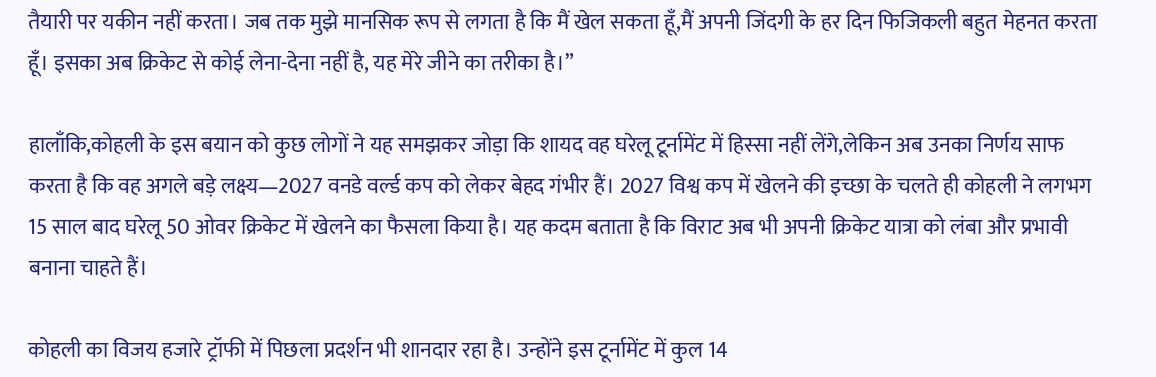तैयारी पर यकीन नहीं करता। जब तक मुझे मानसिक रूप से लगता है कि मैं खेल सकता हूँ,मैं अपनी जिंदगी के हर दिन फिजिकली बहुत मेहनत करता हूँ। इसका अब क्रिकेट से कोई लेना-देना नहीं है, यह मेरे जीने का तरीका है।”

हालाँकि,कोहली के इस बयान को कुछ लोगों ने यह समझकर जोड़ा कि शायद वह घरेलू टूर्नामेंट में हिस्सा नहीं लेंगे,लेकिन अब उनका निर्णय साफ करता है कि वह अगले बड़े लक्ष्य—2027 वनडे वर्ल्ड कप को लेकर बेहद गंभीर हैं। 2027 विश्व कप में खेलने की इच्छा के चलते ही कोहली ने लगभग 15 साल बाद घरेलू 50 ओवर क्रिकेट में खेलने का फैसला किया है। यह कदम बताता है कि विराट अब भी अपनी क्रिकेट यात्रा को लंबा और प्रभावी बनाना चाहते हैं।

कोहली का विजय हजारे ट्रॉफी में पिछला प्रदर्शन भी शानदार रहा है। उन्होंने इस टूर्नामेंट में कुल 14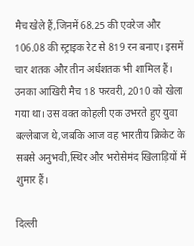मैच खेले हैं,जिनमें 68.25 की एवरेज और 106.08 की स्ट्राइक रेट से 819 रन बनाए। इसमें चार शतक और तीन अर्धशतक भी शामिल हैं। उनका आखिरी मैच 18 फरवरी, 2010 को खेला गया था। उस वक्त कोहली एक उभरते हुए युवा बल्लेबाज थे,जबकि आज वह भारतीय क्रिकेट के सबसे अनुभवी,स्थिर और भरोसेमंद खिलाड़ियों में शुमार हैं।

दिल्ली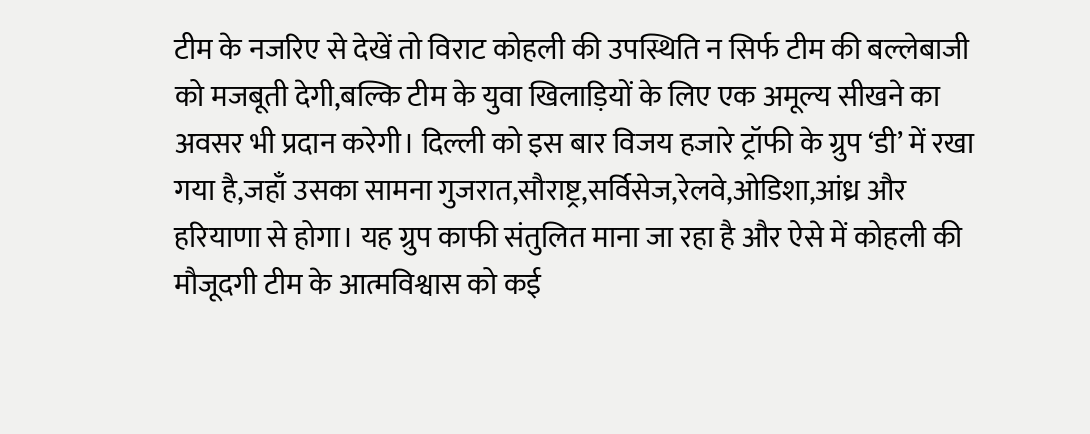टीम के नजरिए से देखें तो विराट कोहली की उपस्थिति न सिर्फ टीम की बल्लेबाजी को मजबूती देगी,बल्कि टीम के युवा खिलाड़ियों के लिए एक अमूल्य सीखने का अवसर भी प्रदान करेगी। दिल्ली को इस बार विजय हजारे ट्रॉफी के ग्रुप ‘डी’ में रखा गया है,जहाँ उसका सामना गुजरात,सौराष्ट्र,सर्विसेज,रेलवे,ओडिशा,आंध्र और हरियाणा से होगा। यह ग्रुप काफी संतुलित माना जा रहा है और ऐसे में कोहली की मौजूदगी टीम के आत्मविश्वास को कई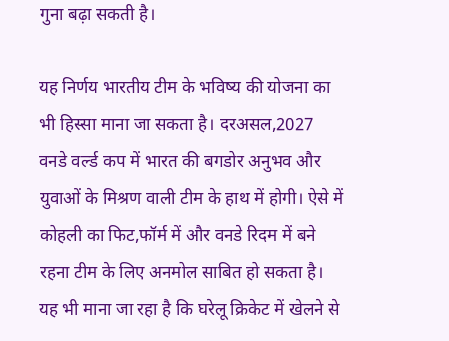गुना बढ़ा सकती है।

यह निर्णय भारतीय टीम के भविष्य की योजना का भी हिस्सा माना जा सकता है। दरअसल,2027 वनडे वर्ल्ड कप में भारत की बगडोर अनुभव और युवाओं के मिश्रण वाली टीम के हाथ में होगी। ऐसे में कोहली का फिट,फॉर्म में और वनडे रिदम में बने रहना टीम के लिए अनमोल साबित हो सकता है। यह भी माना जा रहा है कि घरेलू क्रिकेट में खेलने से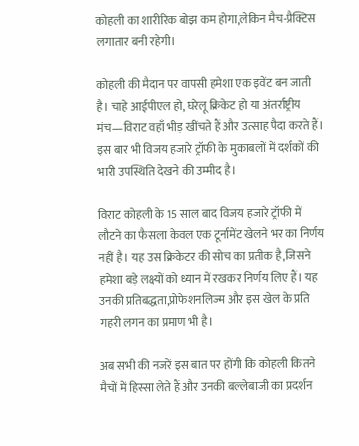कोहली का शारीरिक बोझ कम होगा,लेकिन मैच-प्रैक्टिस लगातार बनी रहेगी।

कोहली की मैदान पर वापसी हमेशा एक इवेंट बन जाती है। चाहे आईपीएल हो, घरेलू क्रिकेट हो या अंतर्राष्ट्रीय मंच—विराट वहाँ भीड़ खींचते हैं और उत्साह पैदा करते हैं। इस बार भी विजय हजारे ट्रॉफी के मुकाबलों में दर्शकों की भारी उपस्थिति देखने की उम्मीद है।

विराट कोहली के 15 साल बाद विजय हजारे ट्रॉफी में लौटने का फैसला केवल एक टूर्नामेंट खेलने भर का निर्णय नहीं है। यह उस क्रिकेटर की सोच का प्रतीक है,जिसने हमेशा बड़े लक्ष्यों को ध्यान में रखकर निर्णय लिए हैं। यह उनकी प्रतिबद्धता,प्रोफेशनलिज्म और इस खेल के प्रति गहरी लगन का प्रमाण भी है।

अब सभी की नजरें इस बात पर होंगी कि कोहली कितने मैचों में हिस्सा लेते हैं और उनकी बल्लेबाजी का प्रदर्शन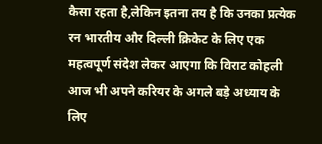कैसा रहता है,लेकिन इतना तय है कि उनका प्रत्येक रन भारतीय और दिल्ली क्रिकेट के लिए एक महत्वपूर्ण संदेश लेकर आएगा कि विराट कोहली आज भी अपने करियर के अगले बड़े अध्याय के लिए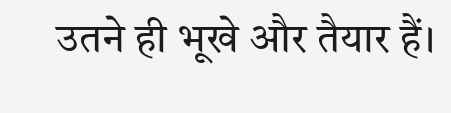उतने ही भूखे और तैयार हैं।